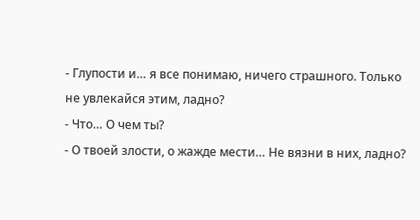- Глупости и… я все понимаю, ничего страшного. Только не увлекайся этим, ладно?
- Что… О чем ты?
- О твоей злости, о жажде мести… Не вязни в них, ладно?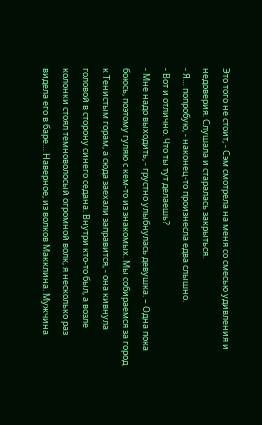Это того не стоит, - Сэм смотрела на меня со смесью удивления и недоверия. Слушала и старалась закрыться.
- Я… попробую, - наконец-то произнесла едва слышно.
- Вот и отлично. Что ты тут делаешь?
- Мне надо выходить, - грустно улыбнулась девушка. – Одна пока боюсь, поэтому гуляю с кем-то из знакомых. Мы собираемся за город к Тенистым горам, а сюда заехали заправится, - она кивнула головой в сторону синего седана. Внутри кто-то был, а возле колонки стоял темноволосый огромной волк, я несколько раз видела его в баре… Наверное, из волков Макклина. Мужчина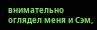внимательно оглядел меня и Сэм,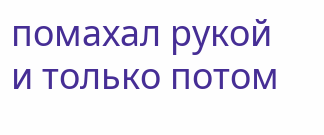помахал рукой и только потом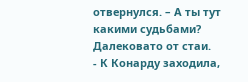отвернулся. – А ты тут какими судьбами? Далековато от стаи.
- К Конарду заходила,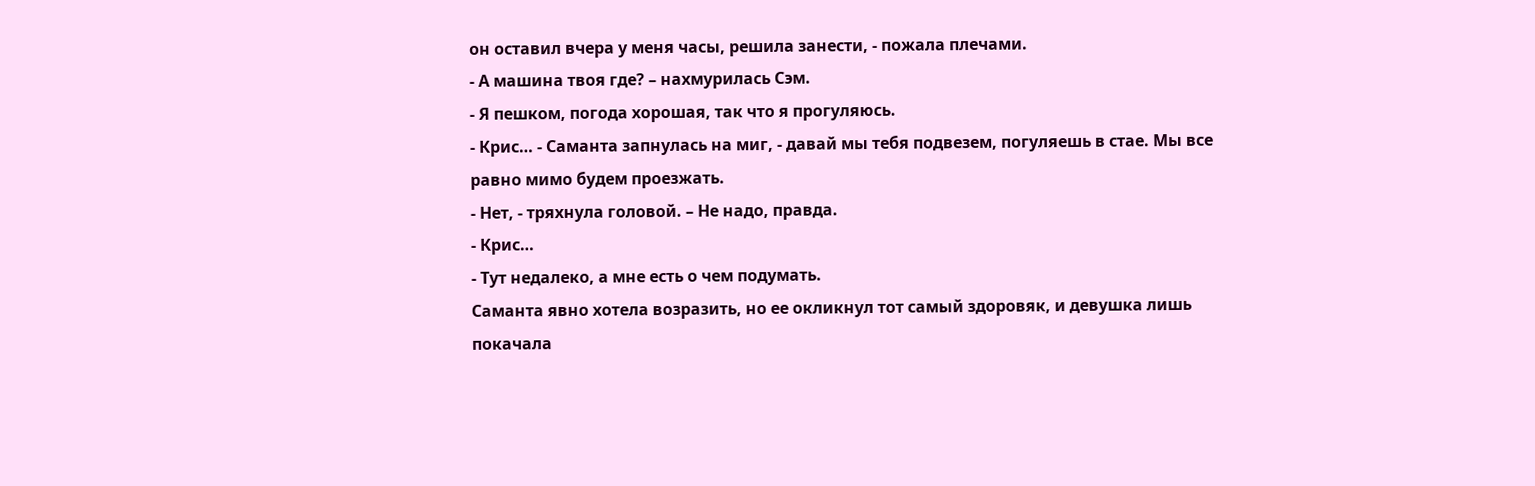он оставил вчера у меня часы, решила занести, - пожала плечами.
- А машина твоя где? – нахмурилась Сэм.
- Я пешком, погода хорошая, так что я прогуляюсь.
- Крис… - Саманта запнулась на миг, - давай мы тебя подвезем, погуляешь в стае. Мы все равно мимо будем проезжать.
- Нет, - тряхнула головой. – Не надо, правда.
- Крис…
- Тут недалеко, а мне есть о чем подумать.
Саманта явно хотела возразить, но ее окликнул тот самый здоровяк, и девушка лишь покачала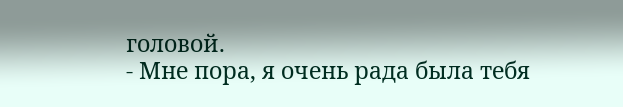головой.
- Мне пора, я очень рада была тебя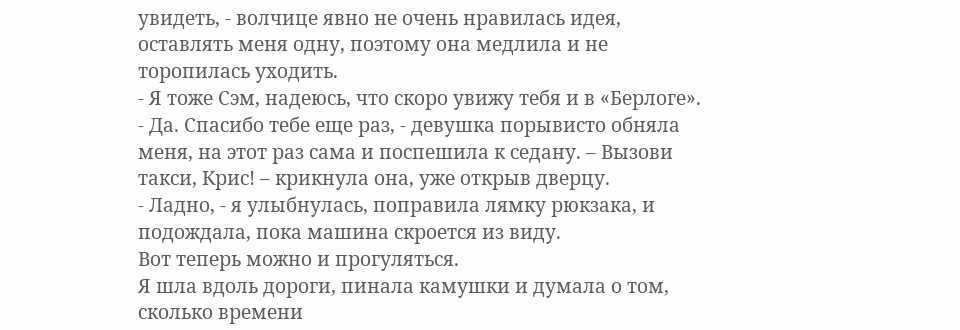увидеть, - волчице явно не очень нравилась идея, оставлять меня одну, поэтому она медлила и не торопилась уходить.
- Я тоже Сэм, надеюсь, что скоро увижу тебя и в «Берлоге».
- Да. Спасибо тебе еще раз, - девушка порывисто обняла меня, на этот раз сама и поспешила к седану. – Вызови такси, Крис! – крикнула она, уже открыв дверцу.
- Ладно, - я улыбнулась, поправила лямку рюкзака, и подождала, пока машина скроется из виду.
Вот теперь можно и прогуляться.
Я шла вдоль дороги, пинала камушки и думала о том, сколько времени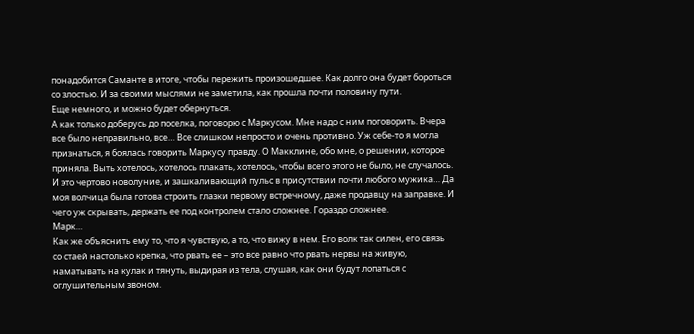понадобится Саманте в итоге, чтобы пережить произошедшее. Как долго она будет бороться со злостью. И за своими мыслями не заметила, как прошла почти половину пути.
Еще немного, и можно будет обернуться.
А как только доберусь до поселка, поговорю с Маркусом. Мне надо с ним поговорить. Вчера все было неправильно, все… Все слишком непросто и очень противно. Уж себе-то я могла признаться, я боялась говорить Маркусу правду. О Макклине, обо мне, о решении, которое приняла. Выть хотелось, хотелось плакать, хотелось, чтобы всего этого не было, не случалось. И это чертово новолуние, и зашкаливающий пульс в присутствии почти любого мужика… Да моя волчица была готова строить глазки первому встречному, даже продавцу на заправке. И чего уж скрывать, держать ее под контролем стало сложнее. Гораздо сложнее.
Марк…
Как же объяснить ему то, что я чувствую, а то, что вижу в нем. Его волк так силен, его связь со стаей настолько крепка, что рвать ее – это все равно что рвать нервы на живую, наматывать на кулак и тянуть, выдирая из тела, слушая, как они будут лопаться с оглушительным звоном.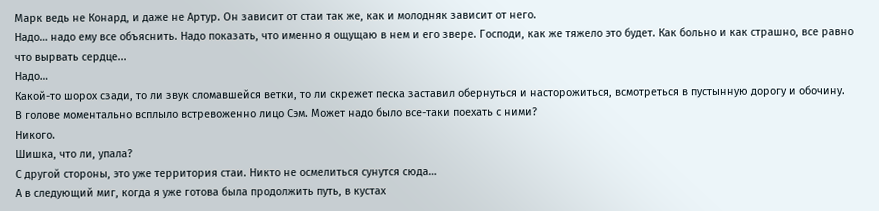Марк ведь не Конард, и даже не Артур. Он зависит от стаи так же, как и молодняк зависит от него.
Надо… надо ему все объяснить. Надо показать, что именно я ощущаю в нем и его звере. Господи, как же тяжело это будет. Как больно и как страшно, все равно что вырвать сердце...
Надо…
Какой-то шорох сзади, то ли звук сломавшейся ветки, то ли скрежет песка заставил обернуться и насторожиться, всмотреться в пустынную дорогу и обочину. В голове моментально всплыло встревоженно лицо Сэм. Может надо было все-таки поехать с ними?
Никого.
Шишка, что ли, упала?
С другой стороны, это уже территория стаи. Никто не осмелиться сунутся сюда…
А в следующий миг, когда я уже готова была продолжить путь, в кустах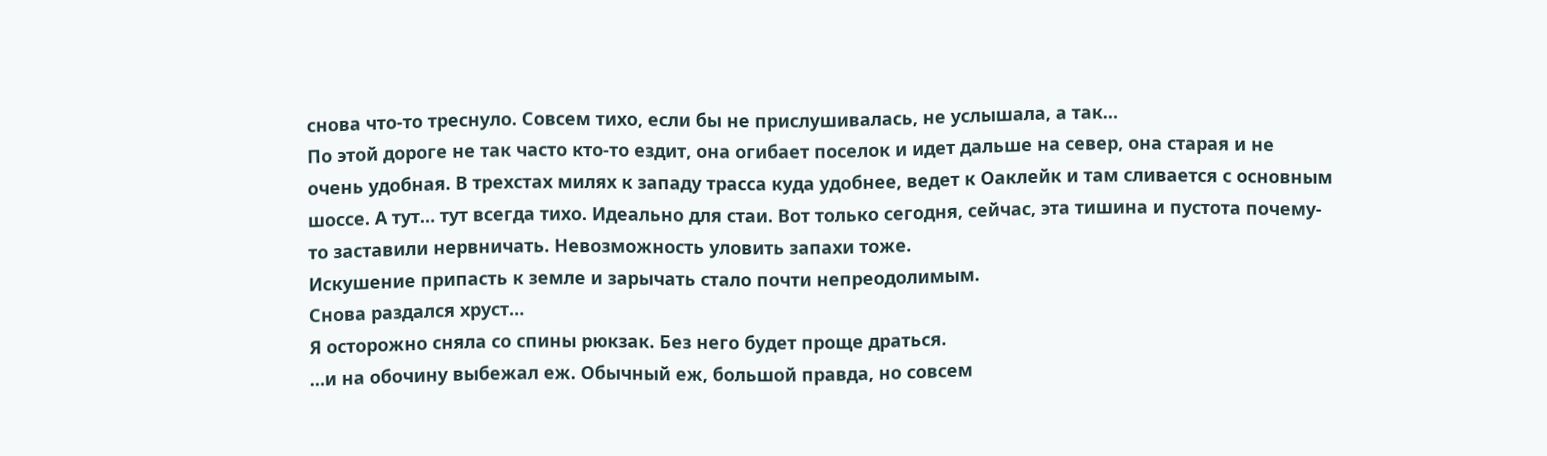снова что-то треснуло. Совсем тихо, если бы не прислушивалась, не услышала, а так…
По этой дороге не так часто кто-то ездит, она огибает поселок и идет дальше на север, она старая и не очень удобная. В трехстах милях к западу трасса куда удобнее, ведет к Оаклейк и там сливается с основным шоссе. А тут… тут всегда тихо. Идеально для стаи. Вот только сегодня, сейчас, эта тишина и пустота почему-то заставили нервничать. Невозможность уловить запахи тоже.
Искушение припасть к земле и зарычать стало почти непреодолимым.
Снова раздался хруст…
Я осторожно сняла со спины рюкзак. Без него будет проще драться.
…и на обочину выбежал еж. Обычный еж, большой правда, но совсем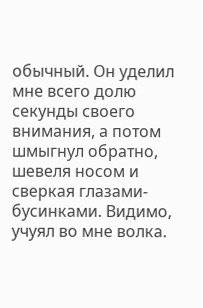обычный. Он уделил мне всего долю секунды своего внимания, а потом шмыгнул обратно, шевеля носом и сверкая глазами-бусинками. Видимо, учуял во мне волка.